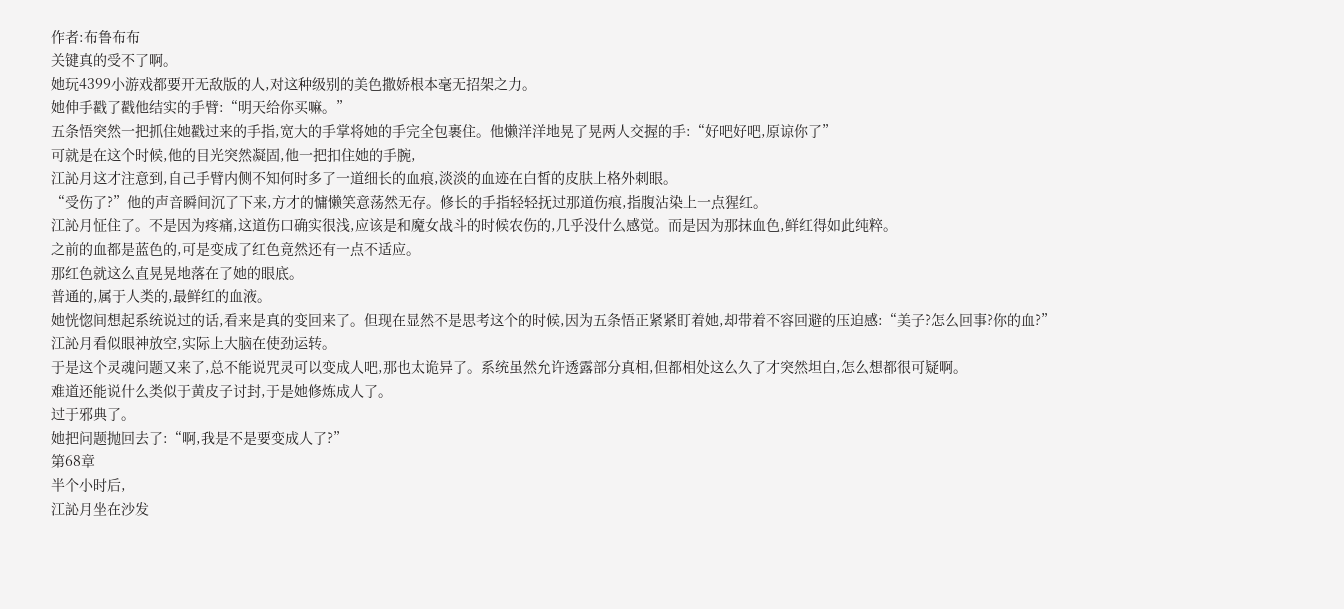作者:布鲁布布
关键真的受不了啊。
她玩4399小游戏都要开无敌版的人,对这种级别的美色撒娇根本毫无招架之力。
她伸手戳了戳他结实的手臂:“明天给你买嘛。”
五条悟突然一把抓住她戳过来的手指,宽大的手掌将她的手完全包裹住。他懒洋洋地晃了晃两人交握的手:“好吧好吧,原谅你了”
可就是在这个时候,他的目光突然凝固,他一把扣住她的手腕,
江訫月这才注意到,自己手臂内侧不知何时多了一道细长的血痕,淡淡的血迹在白皙的皮肤上格外刺眼。
“受伤了?”他的声音瞬间沉了下来,方才的慵懒笑意荡然无存。修长的手指轻轻抚过那道伤痕,指腹沾染上一点猩红。
江訫月怔住了。不是因为疼痛,这道伤口确实很浅,应该是和魔女战斗的时候农伤的,几乎没什么感觉。而是因为那抹血色,鲜红得如此纯粹。
之前的血都是蓝色的,可是变成了红色竟然还有一点不适应。
那红色就这么直晃晃地落在了她的眼底。
普通的,属于人类的,最鲜红的血液。
她恍惚间想起系统说过的话,看来是真的变回来了。但现在显然不是思考这个的时候,因为五条悟正紧紧盯着她,却带着不容回避的压迫感:“美子?怎么回事?你的血?”
江訫月看似眼神放空,实际上大脑在使劲运转。
于是这个灵魂问题又来了,总不能说咒灵可以变成人吧,那也太诡异了。系统虽然允许透露部分真相,但都相处这么久了才突然坦白,怎么想都很可疑啊。
难道还能说什么类似于黄皮子讨封,于是她修炼成人了。
过于邪典了。
她把问题抛回去了:“啊,我是不是要变成人了?”
第68章
半个小时后,
江訫月坐在沙发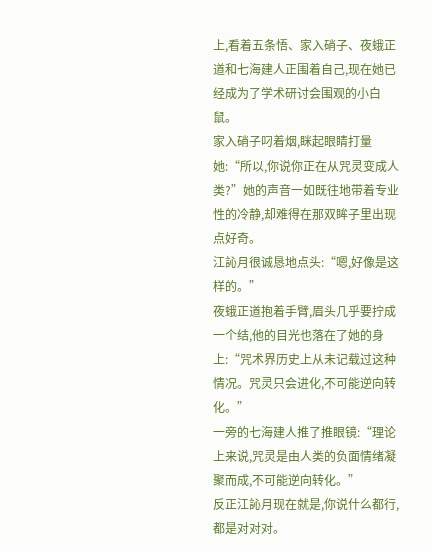上,看着五条悟、家入硝子、夜蛾正道和七海建人正围着自己,现在她已经成为了学术研讨会围观的小白鼠。
家入硝子叼着烟,眯起眼睛打量她:“所以,你说你正在从咒灵变成人类?”她的声音一如既往地带着专业性的冷静,却难得在那双眸子里出现点好奇。
江訫月很诚恳地点头:“嗯,好像是这样的。”
夜蛾正道抱着手臂,眉头几乎要拧成一个结,他的目光也落在了她的身上:“咒术界历史上从未记载过这种情况。咒灵只会进化,不可能逆向转化。”
一旁的七海建人推了推眼镜:“理论上来说,咒灵是由人类的负面情绪凝聚而成,不可能逆向转化。”
反正江訫月现在就是,你说什么都行,都是对对对。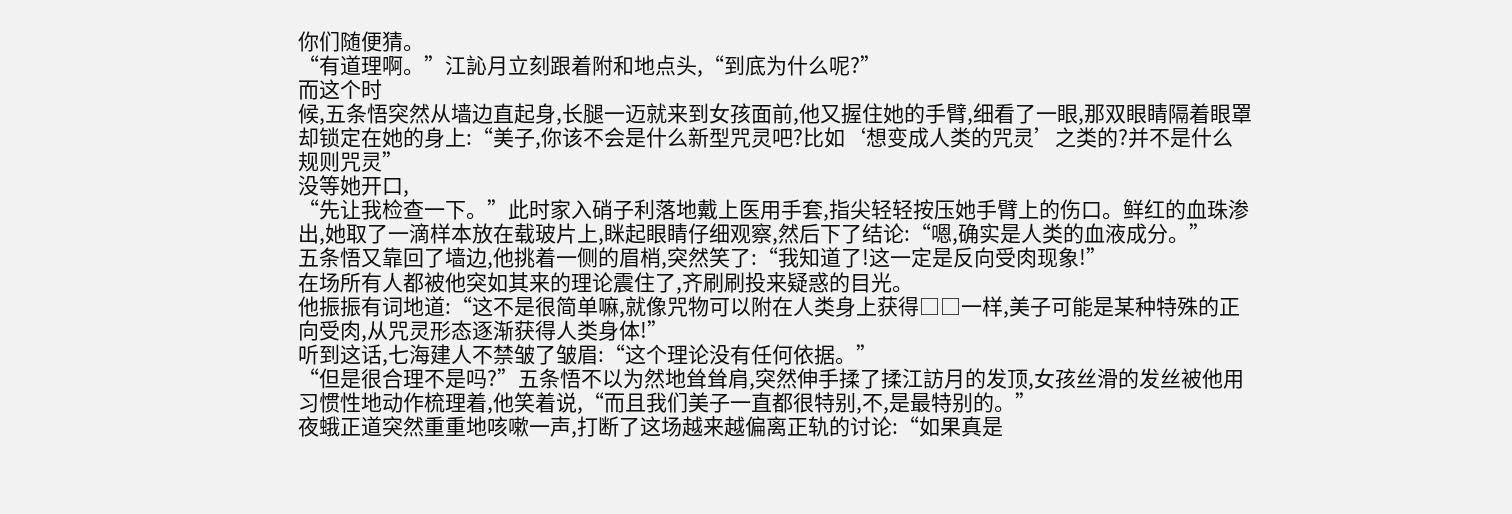你们随便猜。
“有道理啊。”江訫月立刻跟着附和地点头,“到底为什么呢?”
而这个时
候,五条悟突然从墙边直起身,长腿一迈就来到女孩面前,他又握住她的手臂,细看了一眼,那双眼睛隔着眼罩却锁定在她的身上:“美子,你该不会是什么新型咒灵吧?比如‘想变成人类的咒灵’之类的?并不是什么规则咒灵”
没等她开口,
“先让我检查一下。”此时家入硝子利落地戴上医用手套,指尖轻轻按压她手臂上的伤口。鲜红的血珠渗出,她取了一滴样本放在载玻片上,眯起眼睛仔细观察,然后下了结论:“嗯,确实是人类的血液成分。”
五条悟又靠回了墙边,他挑着一侧的眉梢,突然笑了:“我知道了!这一定是反向受肉现象!”
在场所有人都被他突如其来的理论震住了,齐刷刷投来疑惑的目光。
他振振有词地道:“这不是很简单嘛,就像咒物可以附在人类身上获得□□一样,美子可能是某种特殊的正向受肉,从咒灵形态逐渐获得人类身体!”
听到这话,七海建人不禁皱了皱眉:“这个理论没有任何依据。”
“但是很合理不是吗?”五条悟不以为然地耸耸肩,突然伸手揉了揉江訪月的发顶,女孩丝滑的发丝被他用习惯性地动作梳理着,他笑着说,“而且我们美子一直都很特别,不,是最特别的。”
夜蛾正道突然重重地咳嗽一声,打断了这场越来越偏离正轨的讨论:“如果真是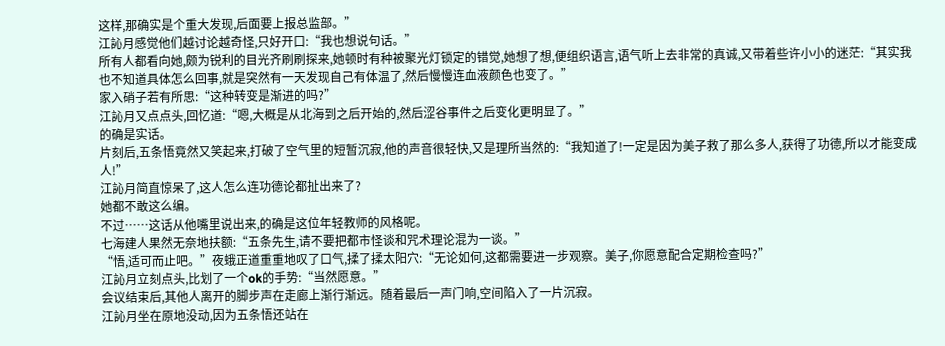这样,那确实是个重大发现,后面要上报总监部。”
江訫月感觉他们越讨论越奇怪,只好开口:“我也想说句话。”
所有人都看向她,颇为锐利的目光齐刷刷探来,她顿时有种被聚光灯锁定的错觉,她想了想,便组织语言,语气听上去非常的真诚,又带着些许小小的迷茫:“其实我也不知道具体怎么回事,就是突然有一天发现自己有体温了,然后慢慢连血液颜色也变了。”
家入硝子若有所思:“这种转变是渐进的吗?”
江訫月又点点头,回忆道:“嗯,大概是从北海到之后开始的,然后涩谷事件之后变化更明显了。”
的确是实话。
片刻后,五条悟竟然又笑起来,打破了空气里的短暂沉寂,他的声音很轻快,又是理所当然的:“我知道了!一定是因为美子救了那么多人,获得了功德,所以才能变成人!”
江訫月简直惊呆了,这人怎么连功德论都扯出来了?
她都不敢这么编。
不过……这话从他嘴里说出来,的确是这位年轻教师的风格呢。
七海建人果然无奈地扶额:“五条先生,请不要把都市怪谈和咒术理论混为一谈。”
“悟,适可而止吧。”夜蛾正道重重地叹了口气,揉了揉太阳穴:“无论如何,这都需要进一步观察。美子,你愿意配合定期检查吗?”
江訫月立刻点头,比划了一个ok的手势:“当然愿意。”
会议结束后,其他人离开的脚步声在走廊上渐行渐远。随着最后一声门响,空间陷入了一片沉寂。
江訫月坐在原地没动,因为五条悟还站在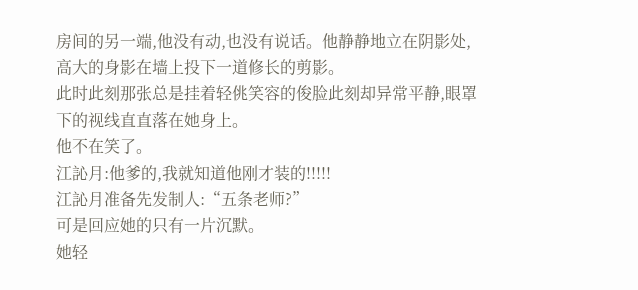房间的另一端,他没有动,也没有说话。他静静地立在阴影处,高大的身影在墙上投下一道修长的剪影。
此时此刻那张总是挂着轻佻笑容的俊脸此刻却异常平静,眼罩下的视线直直落在她身上。
他不在笑了。
江訫月:他爹的,我就知道他刚才装的!!!!!
江訫月准备先发制人:“五条老师?”
可是回应她的只有一片沉默。
她轻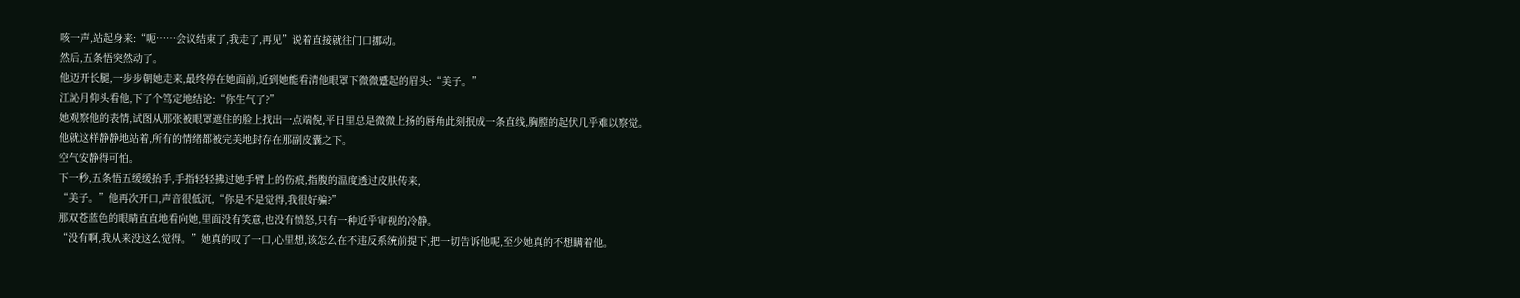咳一声,站起身来:“呃……会议结束了,我走了,再见”说着直接就往门口挪动。
然后,五条悟突然动了。
他迈开长腿,一步步朝她走来,最终停在她面前,近到她能看清他眼罩下微微蹙起的眉头:“美子。”
江訫月仰头看他,下了个笃定地结论:“你生气了?”
她观察他的表情,试图从那张被眼罩遮住的脸上找出一点端倪,平日里总是微微上扬的唇角此刻抿成一条直线,胸膛的起伏几乎难以察觉。
他就这样静静地站着,所有的情绪都被完美地封存在那副皮囊之下。
空气安静得可怕。
下一秒,五条悟五缓缓抬手,手指轻轻拂过她手臂上的伤痕,指腹的温度透过皮肤传来,
“美子。”他再次开口,声音很低沉,“你是不是觉得,我很好骗?”
那双苍蓝色的眼睛直直地看向她,里面没有笑意,也没有愤怒,只有一种近乎审视的冷静。
“没有啊,我从来没这么觉得。”她真的叹了一口,心里想,该怎么在不违反系统前提下,把一切告诉他呢,至少她真的不想瞒着他。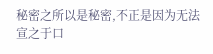秘密之所以是秘密,不正是因为无法宣之于口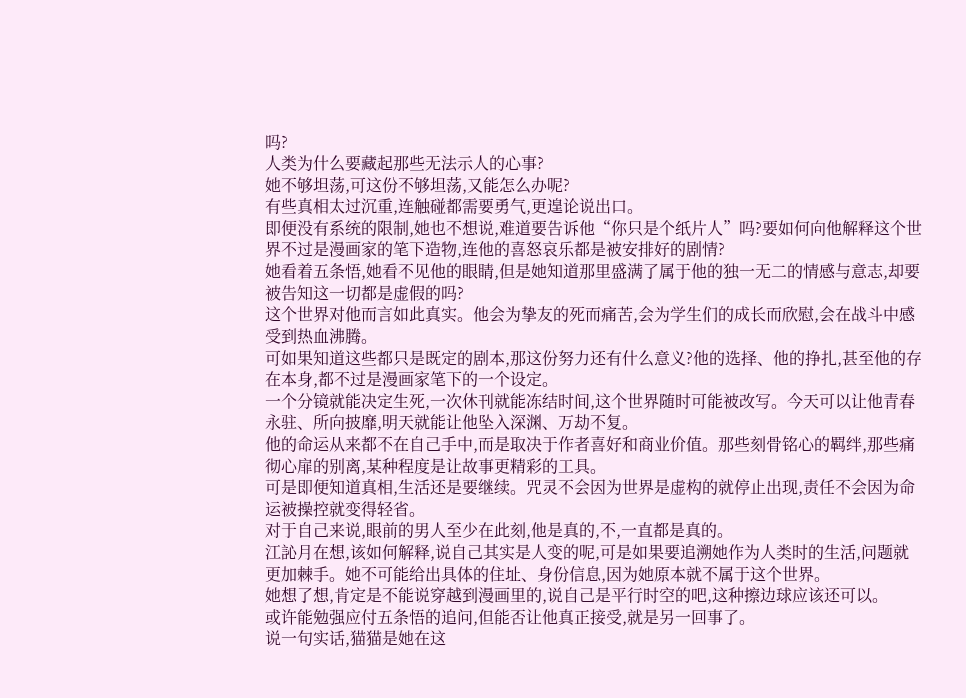吗?
人类为什么要藏起那些无法示人的心事?
她不够坦荡,可这份不够坦荡,又能怎么办呢?
有些真相太过沉重,连触碰都需要勇气,更遑论说出口。
即便没有系统的限制,她也不想说,难道要告诉他“你只是个纸片人”吗?要如何向他解释这个世界不过是漫画家的笔下造物,连他的喜怒哀乐都是被安排好的剧情?
她看着五条悟,她看不见他的眼睛,但是她知道那里盛满了属于他的独一无二的情感与意志,却要被告知这一切都是虚假的吗?
这个世界对他而言如此真实。他会为挚友的死而痛苦,会为学生们的成长而欣慰,会在战斗中感受到热血沸腾。
可如果知道这些都只是既定的剧本,那这份努力还有什么意义?他的选择、他的挣扎,甚至他的存在本身,都不过是漫画家笔下的一个设定。
一个分镜就能决定生死,一次休刊就能冻结时间,这个世界随时可能被改写。今天可以让他青春永驻、所向披靡,明天就能让他坠入深渊、万劫不复。
他的命运从来都不在自己手中,而是取决于作者喜好和商业价值。那些刻骨铭心的羁绊,那些痛彻心扉的别离,某种程度是让故事更精彩的工具。
可是即便知道真相,生活还是要继续。咒灵不会因为世界是虚构的就停止出现,责任不会因为命运被操控就变得轻省。
对于自己来说,眼前的男人至少在此刻,他是真的,不,一直都是真的。
江訫月在想,该如何解释,说自己其实是人变的呢,可是如果要追溯她作为人类时的生活,问题就更加棘手。她不可能给出具体的住址、身份信息,因为她原本就不属于这个世界。
她想了想,肯定是不能说穿越到漫画里的,说自己是平行时空的吧,这种擦边球应该还可以。
或许能勉强应付五条悟的追问,但能否让他真正接受,就是另一回事了。
说一句实话,猫猫是她在这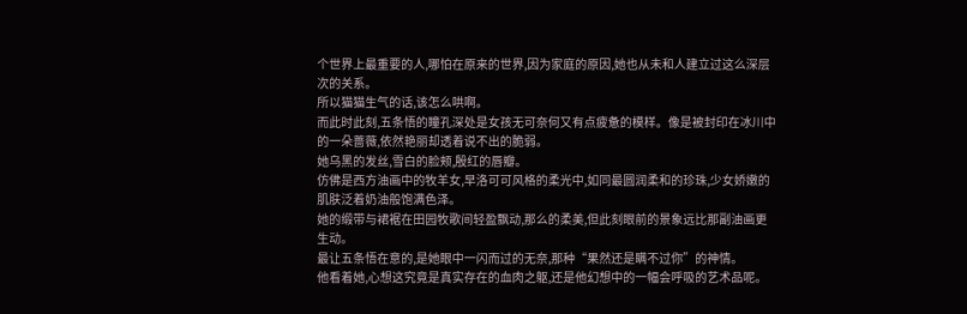个世界上最重要的人,哪怕在原来的世界,因为家庭的原因,她也从未和人建立过这么深层次的关系。
所以猫猫生气的话,该怎么哄啊。
而此时此刻,五条悟的瞳孔深处是女孩无可奈何又有点疲惫的模样。像是被封印在冰川中的一朵蔷薇,依然艳丽却透着说不出的脆弱。
她乌黑的发丝,雪白的脸颊,殷红的唇瓣。
仿佛是西方油画中的牧羊女,早洛可可风格的柔光中,如同最圆润柔和的珍珠,少女娇嫩的肌肤泛着奶油般饱满色泽。
她的缎带与裙裾在田园牧歌间轻盈飘动,那么的柔美,但此刻眼前的景象远比那副油画更生动。
最让五条悟在意的,是她眼中一闪而过的无奈,那种“果然还是瞒不过你”的神情。
他看着她,心想这究竟是真实存在的血肉之躯,还是他幻想中的一幅会呼吸的艺术品呢。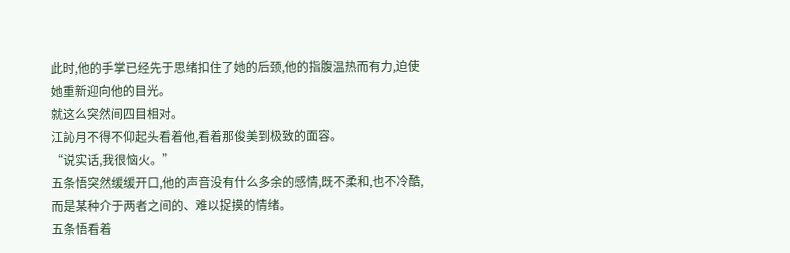此时,他的手掌已经先于思绪扣住了她的后颈,他的指腹温热而有力,迫使她重新迎向他的目光。
就这么突然间四目相对。
江訫月不得不仰起头看着他,看着那俊美到极致的面容。
“说实话,我很恼火。”
五条悟突然缓缓开口,他的声音没有什么多余的感情,既不柔和,也不冷酷,而是某种介于两者之间的、难以捉摸的情绪。
五条悟看着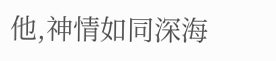他,神情如同深海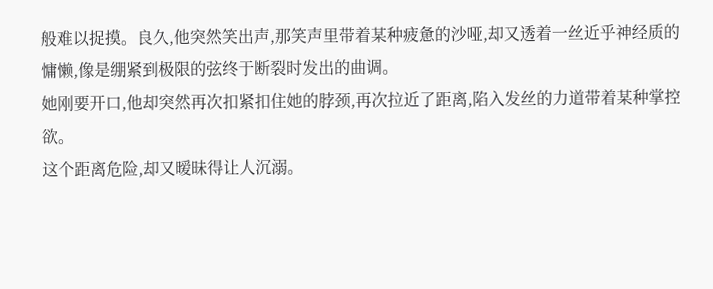般难以捉摸。良久,他突然笑出声,那笑声里带着某种疲惫的沙哑,却又透着一丝近乎神经质的慵懒,像是绷紧到极限的弦终于断裂时发出的曲调。
她刚要开口,他却突然再次扣紧扣住她的脖颈,再次拉近了距离,陷入发丝的力道带着某种掌控欲。
这个距离危险,却又暧昧得让人沉溺。